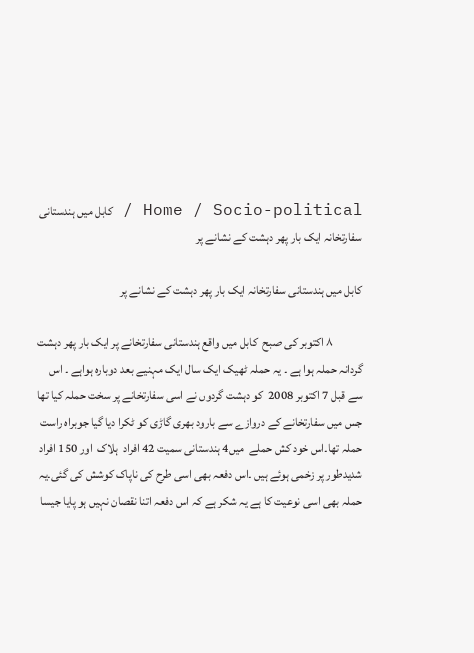Home / Socio-political / کابل میں ہندستانی سفارتخانہ ایک بار پھر دہشت کے نشانے پر

کابل میں ہندستانی سفارتخانہ ایک بار پھر دہشت کے نشانے پر

            ۸ اکتوبر کی صبح  کابل میں واقع ہندستانی سفارتخانے پر ایک بار پھر دہشت گردانہ حملہ ہوا ہے ۔ یہ حملہ ٹھیک ایک سال ایک مہنیے بعد دوبارہ ہواہے ۔ اس سے قبل 7 اکتوبر 2008  کو دہشت گردوں نے اسی سفارتخانے پر سخت حملہ کیا تھا جس میں سفارتخانے کے دروازے سے بارود بھری گاڑی کو ٹکرا دیا گیا جوبراہ راست حملہ تھا۔اس خود کش حملے  میں4 ہندستانی سمیت 42 افراد  ہلاک  اور 150 افراد شدیدطور پر زخمی ہوئے ہیں ۔اس دفعہ بھی اسی طرح کی ناپاک کوشش کی گئی۔یہ حملہ بھی اسی نوعیت کا ہے یہ شکر ہے کہ اس دفعہ اتنا نقصان نہیں ہو پایا جیسا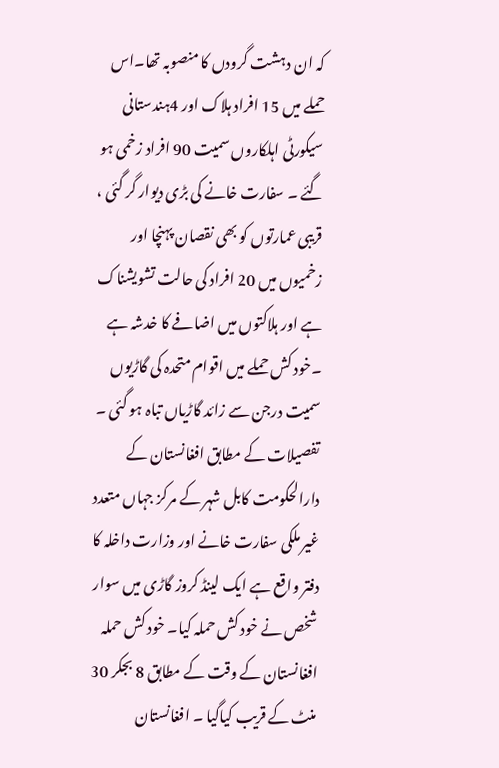کہ ان دہشت گرودں کا منصوبہ تھا۔اس حملے میں 15 افراد ہلاک اور 4ہندستانی سیکورٹی اہلکاروں سمیت 90 افراد زخمی ہو گئے ۔ سفارت خانے کی بڑی دیوار گر گئی ، قریبی عمارتوں کو بھی نقصان پہنچا اور زخمیوں میں 20 افراد کی حالت تشویشناک ہے اور ہلاکتوں میں اضافے کا خدشہ ہے ۔خود کش حملے میں اقوام متحدہ کی گاڑیوں سمیت درجن سے زائد گاڑیاں تباہ ہو گئی ۔ تفصیلات کے مطابق افغانستان کے دارالحکومت کابل شہر کے مرکز جہاں متعدد غیر ملکی سفارت خانے اور وزارت داخلہ کا دفتر واقع ہے ایک لینڈ کروز گاڑی میں سوار شخص نے خود کش حملہ کیا۔ خود کش حملہ افغانستان کے وقت کے مطابق 8 بجکر 30 منٹ کے قریب کیاگیا ۔ افغانستان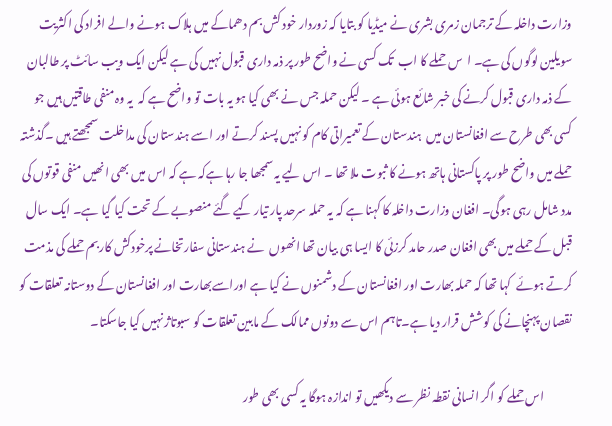وزارت داخلہ کے ترجمان زمری بشری نے میڈیا کو بتایا کہ زوردار خود کش بم دھماکے میں ہلاک ہونے والے افراد کی اکثریت سویلین لوگوں کی ہے۔ ا  س حملے کا اب  تک کسی نے واضح طور پر ذمہ داری قبول نہیں کی ہے لیکن ایک ویب سائٹ پر طالبان کے ذمہ داری قبول کرنے کی خبر شائع ہوئی ہے ۔ لیکن حملہ جس نے بھی کیا ہو یہ بات تو واضح ہے کہ  یہ وہ منفی طاقتیں ہیں جو کسی بھی طرح سے افغانستان میں  ہندستان کے تعمیراتی کام کو نہیں پسند کرتے اور اسے ہندستان کی مداخلت سمجھتے ہیں ۔گذشتہ حملے میں واضح طور پر پاکستانی ہاتھ ہونے کا ثبوت ملا تھا ۔ اس لیے یہ سمجھا جا رہا ہےکہ ہے کہ اس میں بھی انھیں منفی قوتوں کی مدد شامل رہی ہوگی۔ افغان وزارت داخلہ کا کہنا ہے کہ یہ حملہ سرحد پار تیار کیے گئے منصوبے کے تحت کیا گیا ہے۔ ایک سال قبل کے حملے میں بھی افغان صدر حامد کرزئی کا ایسا ہی بیان تھا انھوں  نے ہندستانی سفارتخانے پرخودکش کاربم حملے کی مذمت کرتے ہوئے  کہا تھا کہ حملہ بھارت اور افغانستان کے دشمنوں نے کیا ہے اوراسےبھارت اور افغانستان کے دوستانہ تعلقات کو نقصان پہنچانے کی کوشش قرار دیا ہے۔تاہم اس سے دونوں ممالک کے مابین تعلقات کو سبوتاژ نہیں کیا جاسکتا۔

            اس حملے کو اگر انسانی نقطہ نظر سے دیکھیں تو اندازہ ہوگا یہ کسی بھی طور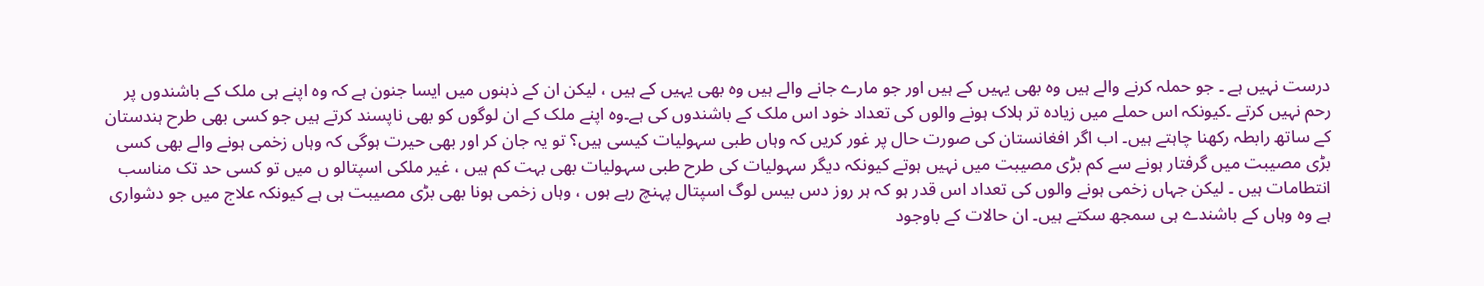درست نہیں ہے ۔ جو حملہ کرنے والے ہیں وہ بھی یہیں کے ہیں اور جو مارے جانے والے ہیں وہ بھی یہیں کے ہیں ، لیکن ان کے ذہنوں میں ایسا جنون ہے کہ وہ اپنے ہی ملک کے باشندوں پر رحم نہیں کرتے ۔کیونکہ اس حملے میں زیادہ تر ہلاک ہونے والوں کی تعداد خود اس ملک کے باشندوں کی ہے۔وہ اپنے ملک کے ان لوگوں کو بھی ناپسند کرتے ہیں جو کسی بھی طرح ہندستان کے ساتھ رابطہ رکھنا چاہتے ہیں۔ اب اگر افغانستان کی صورت حال پر غور کریں کہ وہاں طبی سہولیات کیسی ہیں؟ تو یہ جان کر اور بھی حیرت ہوگی کہ وہاں زخمی ہونے والے بھی کسی بڑی مصیبت میں گرفتار ہونے سے کم بڑی مصیبت میں نہیں ہوتے کیونکہ دیگر سہولیات کی طرح طبی سہولیات بھی بہت کم ہیں ، غیر ملکی اسپتالو ں میں تو کسی حد تک مناسب انتطامات ہیں ۔ لیکن جہاں زخمی ہونے والوں کی تعداد اس قدر ہو کہ ہر روز دس بیس لوگ اسپتال پہنچ رہے ہوں ، وہاں زخمی ہونا بھی بڑی مصیبت ہی ہے کیونکہ علاج میں جو دشواری ہے وہ وہاں کے باشندے ہی سمجھ سکتے ہیں۔ ان حالات کے باوجود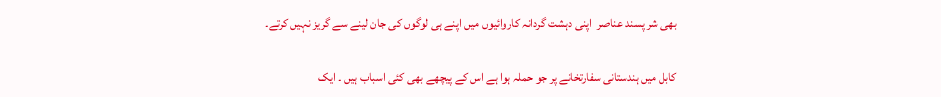بھی شر پسند عناصر  اپنی دہشت گردانہ کاروائیوں میں اپنے ہی لوگوں کی جان لینے سے گریز نہیں کرتے۔

کابل میں ہندستانی سفارتخانے پر جو حملہ ہوا ہے اس کے پیچھے بھی کئی اسباب ہیں ۔ ایک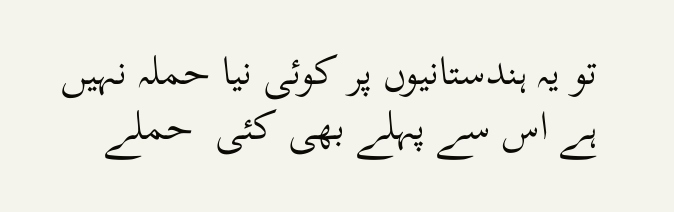تو یہ ہندستانیوں پر کوئی نیا حملہ نہیں ہے اس سے پہلے بھی کئی  حملے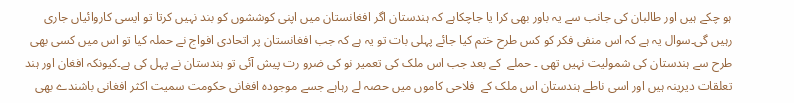ہو چکے ہیں اور طالبان کی جانب سے یہ باور بھی کرا یا جاچکاہے کہ ہندستان اگر افغانستان میں اپنی کوششوں کو بند نہیں کرتا تو ایسی کاروائیاں جاری رہیں گی۔سوال یہ ہے کہ اس منفی فکر کو کس طرح ختم کیا جائے پہلی بات تو یہ ہے کہ جب افغانستان پر اتحادی افواج نے حملہ کیا تو اس میں کسی بھی طرح سے ہندستان کی شمولیت نہیں تھی ۔ حملے  کے بعد جب اس ملک کی تعمیر نو کی ضرو رت پیش آئی تو ہندستان نے پہل کی ہے۔کیونکہ افغان اور ہند تعلقات دیرینہ ہیں اور اسی ناطے ہندستان اس ملک کے  فلاحی کاموں میں حصہ لے رہاہے جسے موجودہ افغانی حکومت سمیت اکثر افغانی باشندے بھی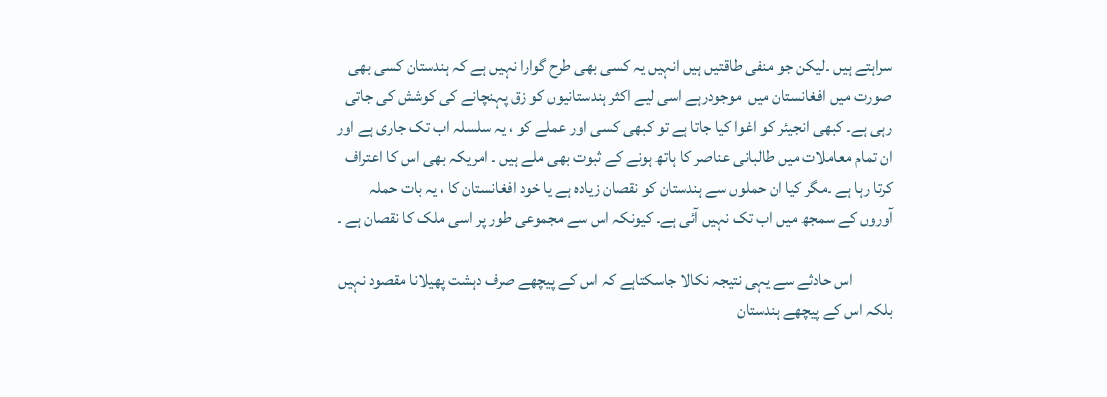سراہتے ہیں ۔لیکن جو منفی طاقتیں ہیں انہیں یہ کسی بھی طرح گوارا نہیں ہے کہ ہندستان کسی بھی صورت میں افغانستان میں  موجودرہے اسی لیے اکثر ہندستانیوں کو زق پہنچانے کی کوشش کی جاتی رہی ہے۔ کبھی انجیئر کو اغوا کیا جاتا ہے تو کبھی کسی اور عملے کو ، یہ سلسلہ اب تک جاری ہے اور ان تمام معاملات میں طالبانی عناصر کا ہاتھ ہونے کے ثبوت بھی ملے ہیں ۔ امریکہ بھی اس کا اعتراف کرتا رہا ہے ۔مگر کیا ان حملوں سے ہندستان کو نقصان زیادہ ہے یا خود افغانستان کا ، یہ بات حملہ آوروں کے سمجھ میں اب تک نہیں آئی ہے۔ کیونکہ اس سے مجموعی طور پر اسی ملک کا نقصان ہے ۔

            اس حادثے سے یہی نتیجہ نکالا جاسکتاہے کہ اس کے پیچھے صرف دہشت پھیلانا مقصود نہیں بلکہ اس کے پیچھے ہندستان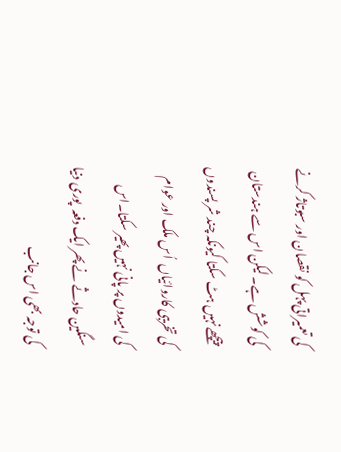کی تعمیراتی پہل کو نقصان اور سبوتاژ کرنے کی کوشش ہے۔ لیکن اس سے ہندستان پیچھے نہیں ہٹ سکتا کیونکہ چند شر پسندوں کی تخریبی کاروائیاں  اُس ملک اور عوام کی امیدوں پر پانی نہیں پھیر سکتا۔اس سنگین حادثے نے پھر ایک دفعہ  پوری دنیا کی توجہ بھی اس جانب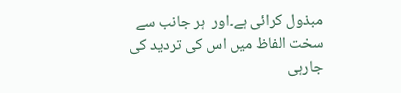مبذول کرائی ہے۔اور  ہر جانب سے سخت الفاظ میں اس کی تردید کی جارہی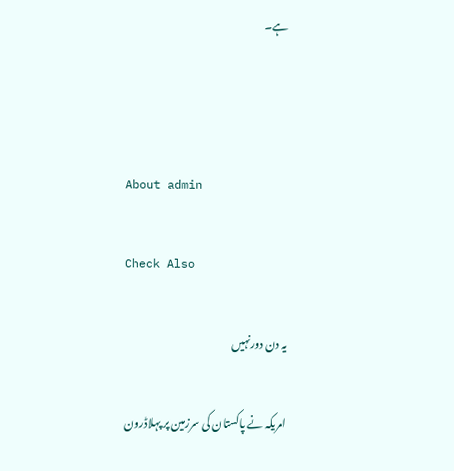ہے۔



About admin

Check Also

یہ دن دورنہیں

امریکہ نے پاکستان کی سرزمین پر پہلاڈرون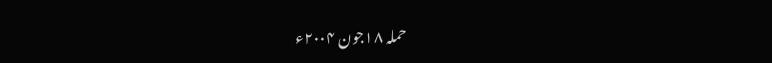حملہ ۱۸جون ۲۰۰۴ء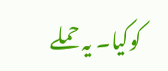کوکیا۔ یہ حملے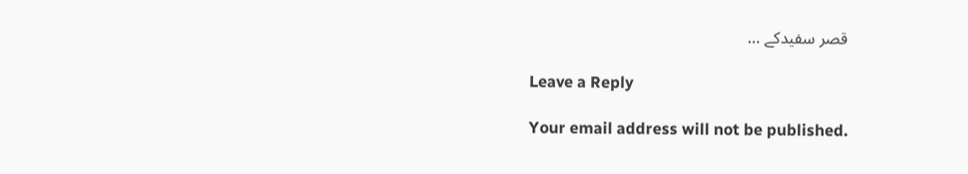قصر سفیدکے …

Leave a Reply

Your email address will not be published.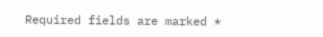Required fields are marked *